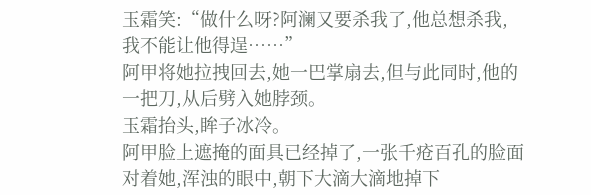玉霜笑:“做什么呀?阿澜又要杀我了,他总想杀我,我不能让他得逞……”
阿甲将她拉拽回去,她一巴掌扇去,但与此同时,他的一把刀,从后劈入她脖颈。
玉霜抬头,眸子冰冷。
阿甲脸上遮掩的面具已经掉了,一张千疮百孔的脸面对着她,浑浊的眼中,朝下大滴大滴地掉下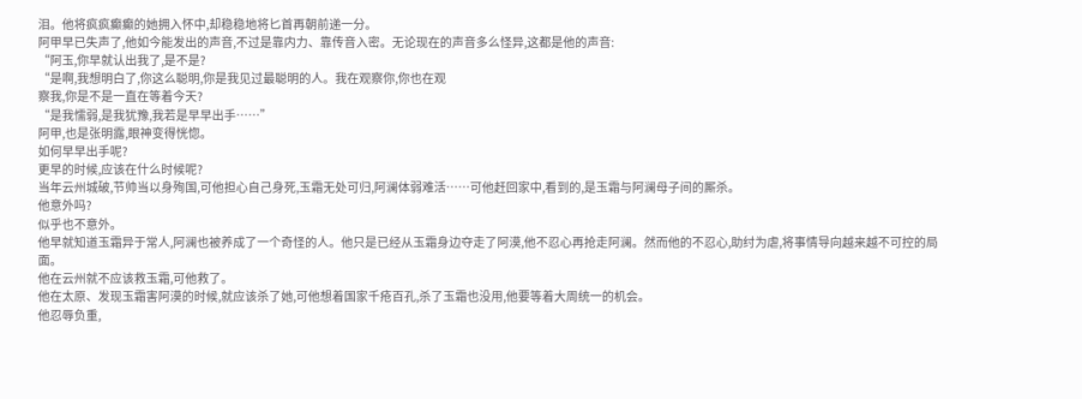泪。他将疯疯癫癫的她拥入怀中,却稳稳地将匕首再朝前递一分。
阿甲早已失声了,他如今能发出的声音,不过是靠内力、靠传音入密。无论现在的声音多么怪异,这都是他的声音:
“阿玉,你早就认出我了,是不是?
“是啊,我想明白了,你这么聪明,你是我见过最聪明的人。我在观察你,你也在观
察我,你是不是一直在等着今天?
“是我懦弱,是我犹豫,我若是早早出手……”
阿甲,也是张明露,眼神变得恍惚。
如何早早出手呢?
更早的时候,应该在什么时候呢?
当年云州城破,节帅当以身殉国,可他担心自己身死,玉霜无处可归,阿澜体弱难活……可他赶回家中,看到的,是玉霜与阿澜母子间的厮杀。
他意外吗?
似乎也不意外。
他早就知道玉霜异于常人,阿澜也被养成了一个奇怪的人。他只是已经从玉霜身边夺走了阿漠,他不忍心再抢走阿澜。然而他的不忍心,助纣为虐,将事情导向越来越不可控的局面。
他在云州就不应该救玉霜,可他救了。
他在太原、发现玉霜害阿漠的时候,就应该杀了她,可他想着国家千疮百孔,杀了玉霜也没用,他要等着大周统一的机会。
他忍辱负重,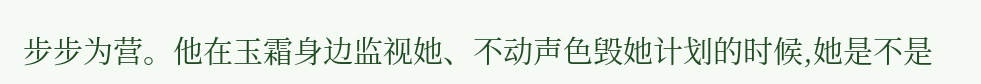步步为营。他在玉霜身边监视她、不动声色毁她计划的时候,她是不是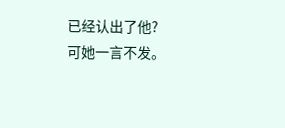已经认出了他?
可她一言不发。